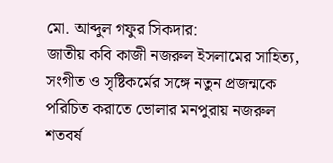মো. আব্দুল গফুর সিকদার:
জাতীয় কবি কাজী নজরুল ইসলামের সাহিত্য, সংগীত ও সৃষ্টিকর্মের সঙ্গে নতুন প্রজন্মকে পরিচিত করাতে ভোলার মনপুরায় নজরুল শতবর্ষ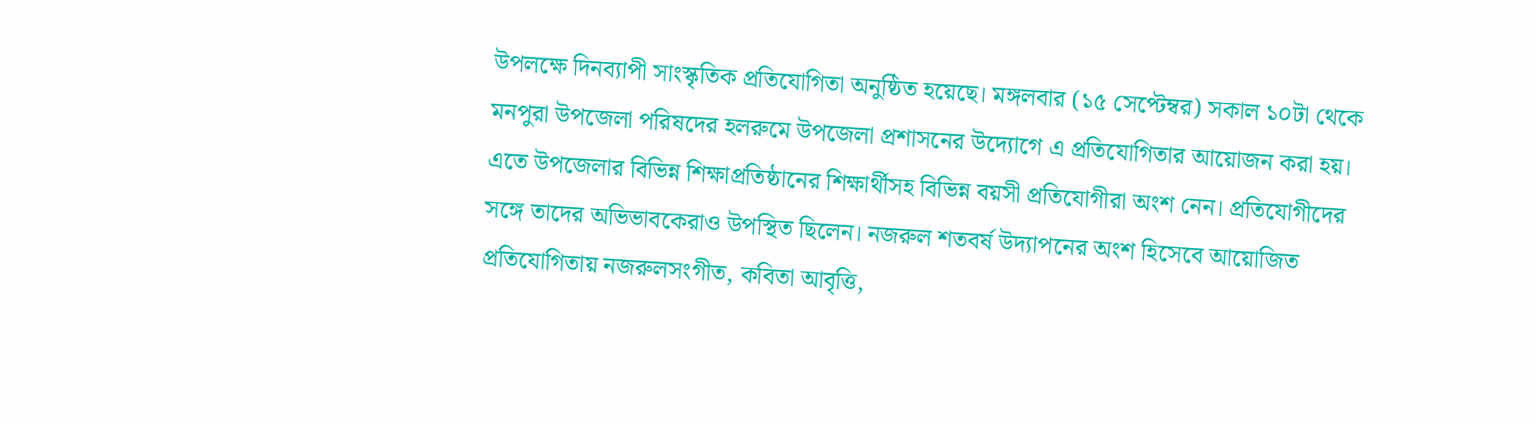উপলক্ষে দিনব্যাপী সাংস্কৃতিক প্রতিযোগিতা অনুষ্ঠিত হয়েছে। মঙ্গলবার (১৫ সেপ্টেম্বর) সকাল ১০টা থেকে মনপুরা উপজেলা পরিষদের হলরুমে উপজেলা প্রশাসনের উদ্যোগে এ প্রতিযোগিতার আয়োজন করা হয়। এতে উপজেলার বিভিন্ন শিক্ষাপ্রতিষ্ঠানের শিক্ষার্থীসহ বিভিন্ন বয়সী প্রতিযোগীরা অংশ নেন। প্রতিযোগীদের সঙ্গে তাদের অভিভাবকেরাও উপস্থিত ছিলেন। নজরুল শতবর্ষ উদ্যাপনের অংশ হিসেবে আয়োজিত প্রতিযোগিতায় নজরুলসংগীত, কবিতা আবৃত্তি,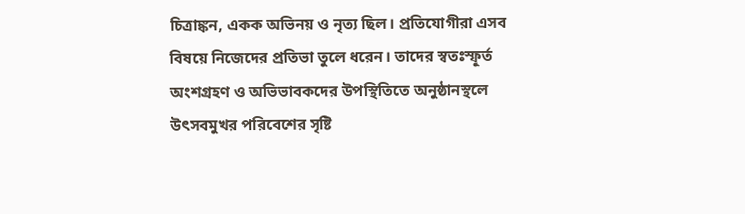চিত্রাঙ্কন, একক অভিনয় ও নৃত্য ছিল। প্রতিযোগীরা এসব বিষয়ে নিজেদের প্রতিভা তুলে ধরেন। তাদের স্বতঃস্ফূর্ত অংশগ্রহণ ও অভিভাবকদের উপস্থিতিতে অনুষ্ঠানস্থলে উৎসবমুখর পরিবেশের সৃষ্টি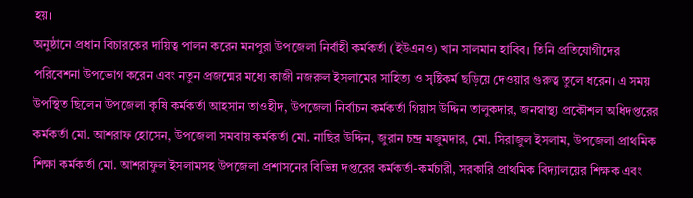হয়।
অনুষ্ঠানে প্রধান বিচারকের দায়িত্ব পালন করেন মনপুরা উপজেলা নির্বাহী কর্মকর্তা (ইউএনও) খান সালমান হাবিব। তিনি প্রতিযোগীদের পরিবেশনা উপভোগ করেন এবং নতুন প্রজন্মের মধ্যে কাজী নজরুল ইসলামের সাহিত্য ও সৃষ্টিকর্ম ছড়িয়ে দেওয়ার গুরুত্ব তুলে ধরেন। এ সময় উপস্থিত ছিলেন উপজেলা কৃষি কর্মকর্তা আহসান তাওহীদ, উপজেলা নির্বাচন কর্মকর্তা গিয়াস উদ্দিন তালুকদার, জনস্বাস্থ্য প্রকৌশল অধিদপ্তরের কর্মকর্তা মো. আশরাফ হোসেন, উপজেলা সমবায় কর্মকর্তা মো. নাছির উদ্দিন, জুরান চন্দ্র মজুমদার, মো. সিরাজুল ইসলাম, উপজেলা প্রাথমিক শিক্ষা কর্মকর্তা মো. আশরাফুল ইসলামসহ উপজেলা প্রশাসনের বিভিন্ন দপ্তরের কর্মকর্তা-কর্মচারী, সরকারি প্রাথমিক বিদ্যালয়ের শিক্ষক এবং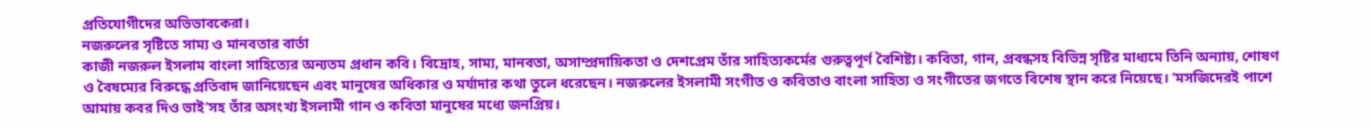প্রতিযোগীদের অভিভাবকেরা।
নজরুলের সৃষ্টিতে সাম্য ও মানবতার বার্তা
কাজী নজরুল ইসলাম বাংলা সাহিত্যের অন্যতম প্রধান কবি। বিদ্রোহ, সাম্য, মানবতা, অসাম্প্রদায়িকতা ও দেশপ্রেম তাঁর সাহিত্যকর্মের গুরুত্বপূর্ণ বৈশিষ্ট্য। কবিতা, গান, প্রবন্ধসহ বিভিন্ন সৃষ্টির মাধ্যমে তিনি অন্যায়, শোষণ ও বৈষম্যের বিরুদ্ধে প্রতিবাদ জানিয়েছেন এবং মানুষের অধিকার ও মর্যাদার কথা তুলে ধরেছেন। নজরুলের ইসলামী সংগীত ও কবিতাও বাংলা সাহিত্য ও সংগীতের জগতে বিশেষ স্থান করে নিয়েছে। ‘মসজিদেরই পাশে আমায় কবর দিও ভাই’সহ তাঁর অসংখ্য ইসলামী গান ও কবিতা মানুষের মধ্যে জনপ্রিয়।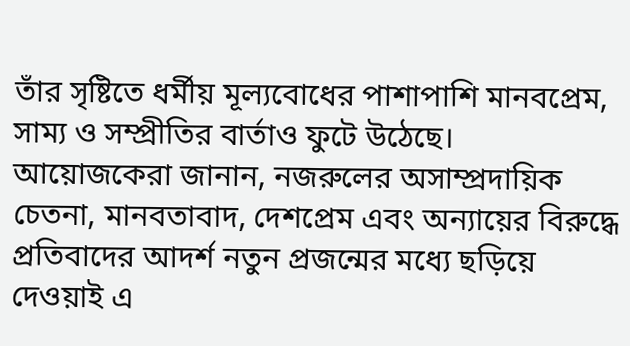তাঁর সৃষ্টিতে ধর্মীয় মূল্যবোধের পাশাপাশি মানবপ্রেম, সাম্য ও সম্প্রীতির বার্তাও ফুটে উঠেছে।
আয়োজকেরা জানান, নজরুলের অসাম্প্রদায়িক চেতনা, মানবতাবাদ, দেশপ্রেম এবং অন্যায়ের বিরুদ্ধে প্রতিবাদের আদর্শ নতুন প্রজন্মের মধ্যে ছড়িয়ে দেওয়াই এ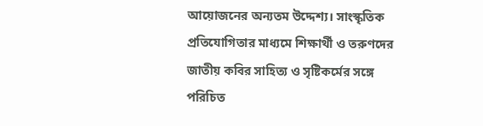আয়োজনের অন্যতম উদ্দেশ্য। সাংস্কৃতিক প্রতিযোগিতার মাধ্যমে শিক্ষার্থী ও তরুণদের জাতীয় কবির সাহিত্য ও সৃষ্টিকর্মের সঙ্গে পরিচিত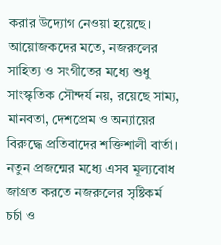করার উদ্যোগ নেওয়া হয়েছে। আয়োজকদের মতে, নজরুলের সাহিত্য ও সংগীতের মধ্যে শুধু সাংস্কৃতিক সৌন্দর্য নয়, রয়েছে সাম্য, মানবতা, দেশপ্রেম ও অন্যায়ের বিরুদ্ধে প্রতিবাদের শক্তিশালী বার্তা। নতুন প্রজন্মের মধ্যে এসব মূল্যবোধ জাগ্রত করতে নজরুলের সৃষ্টিকর্ম চর্চা ও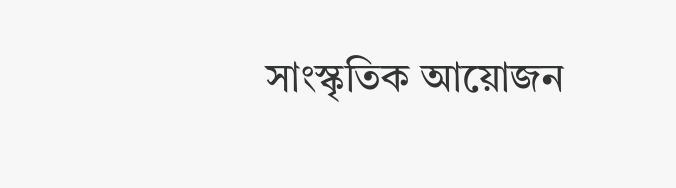সাংস্কৃতিক আয়োজন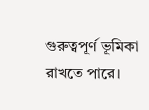গুরুত্বপূর্ণ ভূমিকা রাখতে পারে।